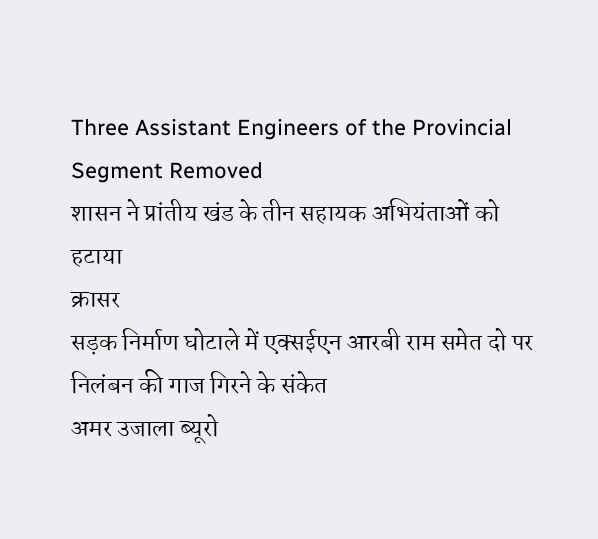Three Assistant Engineers of the Provincial Segment Removed
शासन ने प्रांतीय खंड के तीन सहायक अभियंताओं को हटाया
क्रासर
सड़क निर्माण घोटाले में एक्सईएन आरबी राम समेत दो पर निलंबन की गाज गिरने के संकेत
अमर उजाला ब्यूरो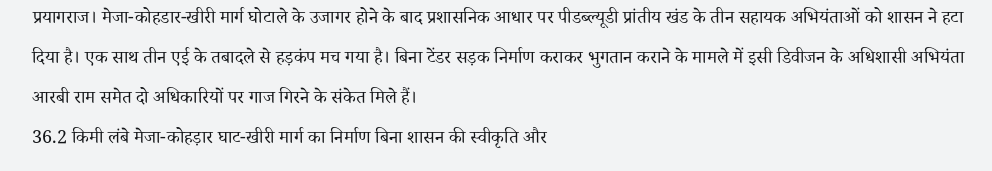प्रयागराज। मेजा-कोहडार-खीरी मार्ग घोटाले के उजागर होने के बाद प्रशासनिक आधार पर पीडब्ल्यूडी प्रांतीय खंड के तीन सहायक अभियंताओं को शासन ने हटा दिया है। एक साथ तीन एई के तबादले से हड़कंप मच गया है। बिना टेंडर सड़क निर्माण कराकर भुगतान कराने के मामले में इसी डिवीजन के अधिशासी अभियंता आरबी राम समेत दो अधिकारियों पर गाज गिरने के संकेत मिले हैं।
36.2 किमी लंबे मेजा-कोहड़ार घाट-खीरी मार्ग का निर्माण बिना शासन की स्वीकृति और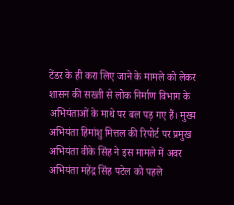टेंडर के ही करा लिए जाने के मामले को लेकर शासन की सख्ती से लोक निर्माण विभाग के अभियंताओं के माथे पर बल पड़ गए हैं। मुख्य अभियंता हिमांशु मित्तल की रिपोर्ट पर प्रमुख अभियंता वीके सिंह ने इस मामले में अवर अभियंता महेंद्र सिंह पटेल को पहले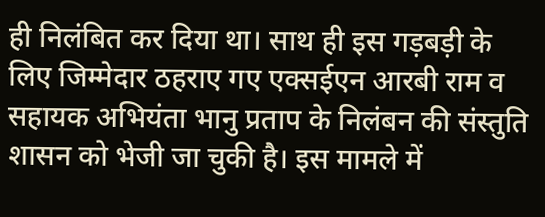ही निलंबित कर दिया था। साथ ही इस गड़बड़ी के लिए जिम्मेदार ठहराए गए एक्सईएन आरबी राम व सहायक अभियंता भानु प्रताप के निलंबन की संस्तुति शासन को भेजी जा चुकी है। इस मामले में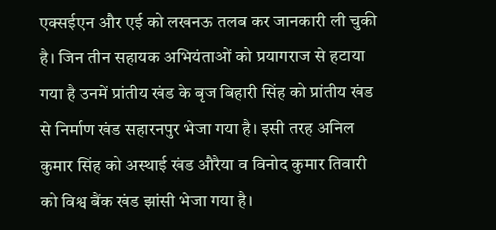एक्सईएन और एई को लखनऊ तलब कर जानकारी ली चुकी है। जिन तीन सहायक अभियंताओं को प्रयागराज से हटाया गया है उनमें प्रांतीय खंड के बृज बिहारी सिंह को प्रांतीय खंड से निर्माण खंड सहारनपुर भेजा गया है। इसी तरह अनिल कुमार सिंह को अस्थाई खंड औरैया व विनोद कुमार तिवारी को विश्व बैंक खंड झांसी भेजा गया है।